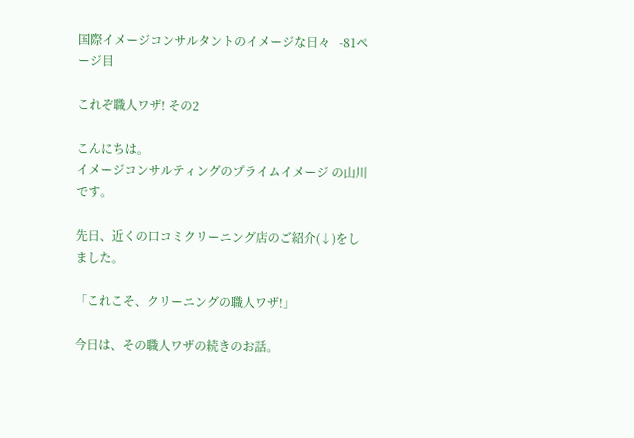国際イメージコンサルタントのイメージな日々   -81ページ目

これぞ職人ワザ! その2

こんにちは。
イメージコンサルティングのプライムイメージ の山川です。

先日、近くの口コミクリーニング店のご紹介(↓)をしました。

「これこそ、クリーニングの職人ワザ!」

今日は、その職人ワザの続きのお話。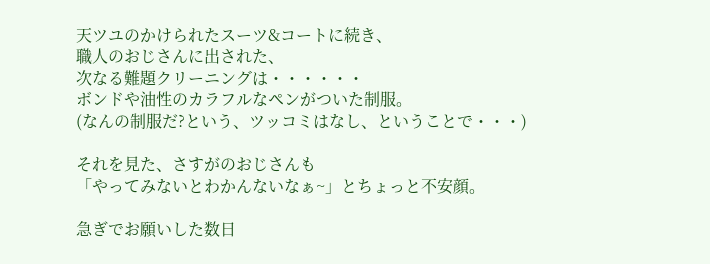天ツユのかけられたスーツ&コートに続き、
職人のおじさんに出された、
次なる難題クリーニングは・・・・・・
ボンドや油性のカラフルなペンがついた制服。
(なんの制服だ?という、ツッコミはなし、ということで・・・)

それを見た、さすがのおじさんも
「やってみないとわかんないなぁ~」とちょっと不安顔。

急ぎでお願いした数日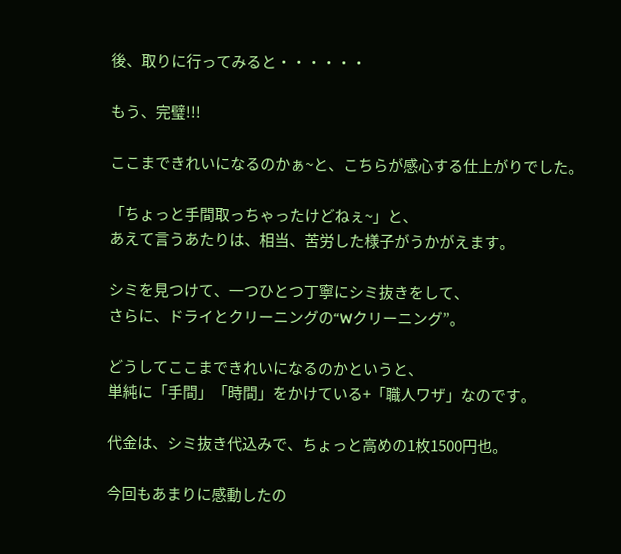後、取りに行ってみると・・・・・・

もう、完璧!!!

ここまできれいになるのかぁ~と、こちらが感心する仕上がりでした。

「ちょっと手間取っちゃったけどねぇ~」と、
あえて言うあたりは、相当、苦労した様子がうかがえます。

シミを見つけて、一つひとつ丁寧にシミ抜きをして、
さらに、ドライとクリーニングの“Wクリーニング”。

どうしてここまできれいになるのかというと、
単純に「手間」「時間」をかけている+「職人ワザ」なのです。

代金は、シミ抜き代込みで、ちょっと高めの1枚1500円也。

今回もあまりに感動したの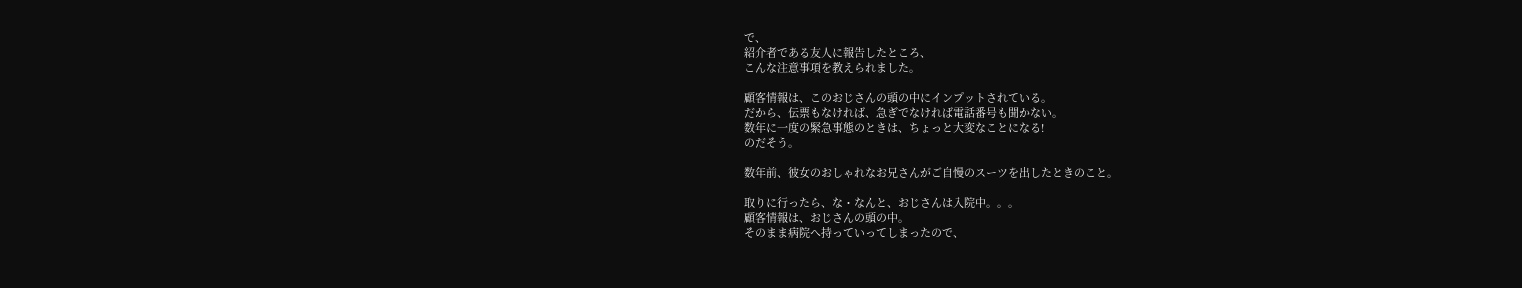で、
紹介者である友人に報告したところ、
こんな注意事項を教えられました。

顧客情報は、このおじさんの頭の中にインプットされている。
だから、伝票もなければ、急ぎでなければ電話番号も聞かない。
数年に一度の緊急事態のときは、ちょっと大変なことになる!
のだそう。

数年前、彼女のおしゃれなお兄さんがご自慢のスーツを出したときのこと。

取りに行ったら、な・なんと、おじさんは入院中。。。
顧客情報は、おじさんの頭の中。
そのまま病院へ持っていってしまったので、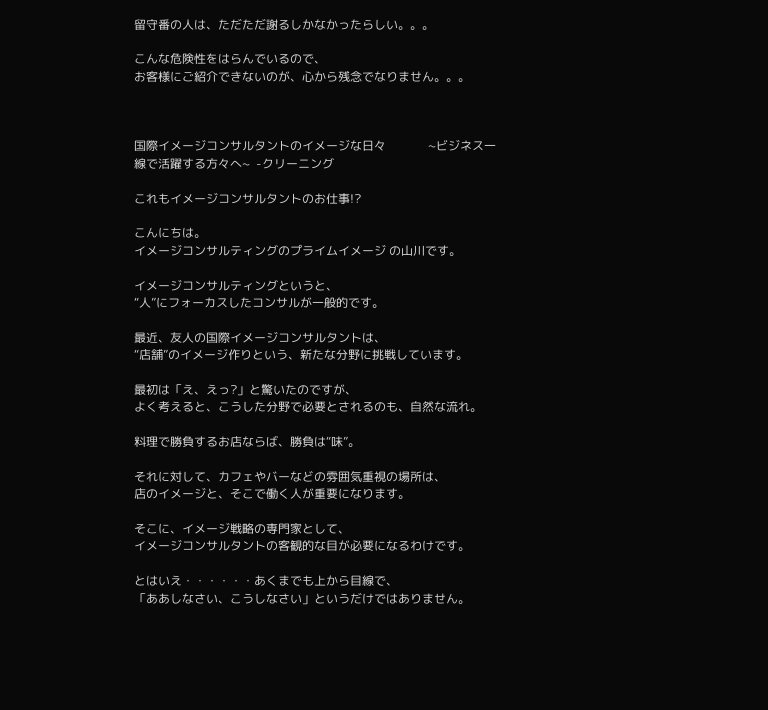留守番の人は、ただただ謝るしかなかったらしい。。。

こんな危険性をはらんでいるので、
お客様にご紹介できないのが、心から残念でなりません。。。



国際イメージコンサルタントのイメージな日々              ~ビジネス一線で活躍する方々へ~  -クリーニング

これもイメージコンサルタントのお仕事!?

こんにちは。
イメージコンサルティングのプライムイメージ の山川です。

イメージコンサルティングというと、
“人”にフォーカスしたコンサルが一般的です。

最近、友人の国際イメージコンサルタントは、
“店舗”のイメージ作りという、新たな分野に挑戦しています。

最初は「え、えっ?」と驚いたのですが、
よく考えると、こうした分野で必要とされるのも、自然な流れ。

料理で勝負するお店ならば、勝負は“味”。

それに対して、カフェやバーなどの雰囲気重視の場所は、
店のイメージと、そこで働く人が重要になります。

そこに、イメージ戦略の専門家として、
イメージコンサルタントの客観的な目が必要になるわけです。

とはいえ・・・・・・あくまでも上から目線で、
「ああしなさい、こうしなさい」というだけではありません。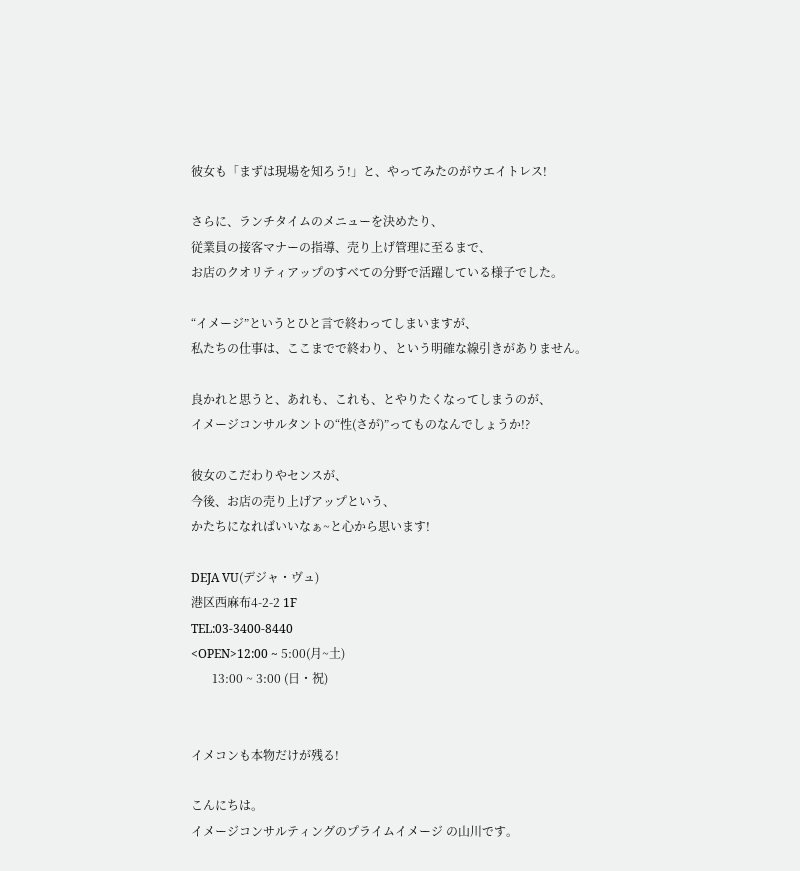彼女も「まずは現場を知ろう!」と、やってみたのがウエイトレス!

さらに、ランチタイムのメニューを決めたり、
従業員の接客マナーの指導、売り上げ管理に至るまで、
お店のクオリティアップのすべての分野で活躍している様子でした。

“イメージ”というとひと言で終わってしまいますが、
私たちの仕事は、ここまでで終わり、という明確な線引きがありません。

良かれと思うと、あれも、これも、とやりたくなってしまうのが、
イメージコンサルタントの“性(さが)”ってものなんでしょうか!?

彼女のこだわりやセンスが、
今後、お店の売り上げアップという、
かたちになればいいなぁ~と心から思います!

DEJA VU(デジャ・ヴュ)
港区西麻布4-2-2 1F
TEL:03-3400-8440
<OPEN>12:00 ~ 5:00(月~土)
       13:00 ~ 3:00 (日・祝)


イメコンも本物だけが残る!

こんにちは。
イメージコンサルティングのプライムイメージ の山川です。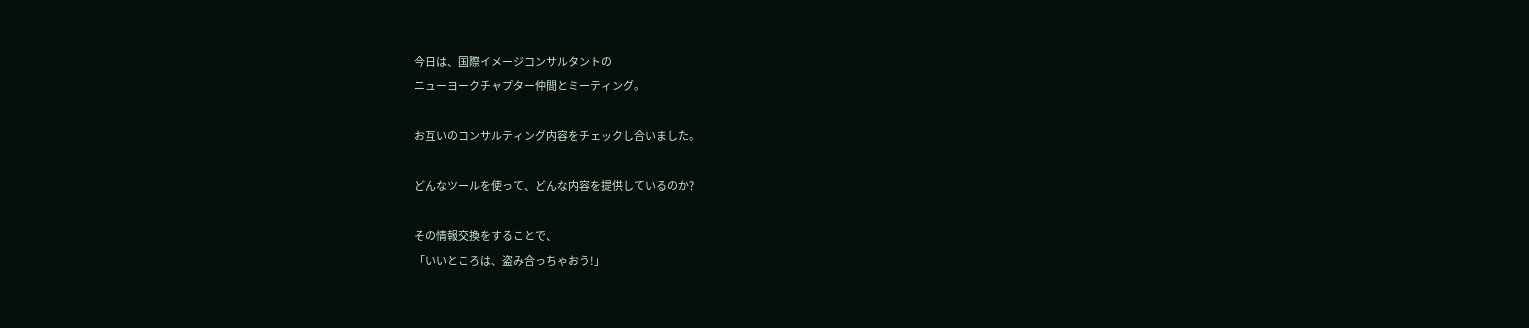今日は、国際イメージコンサルタントの
ニューヨークチャプター仲間とミーティング。

お互いのコンサルティング内容をチェックし合いました。

どんなツールを使って、どんな内容を提供しているのか?

その情報交換をすることで、
「いいところは、盗み合っちゃおう!」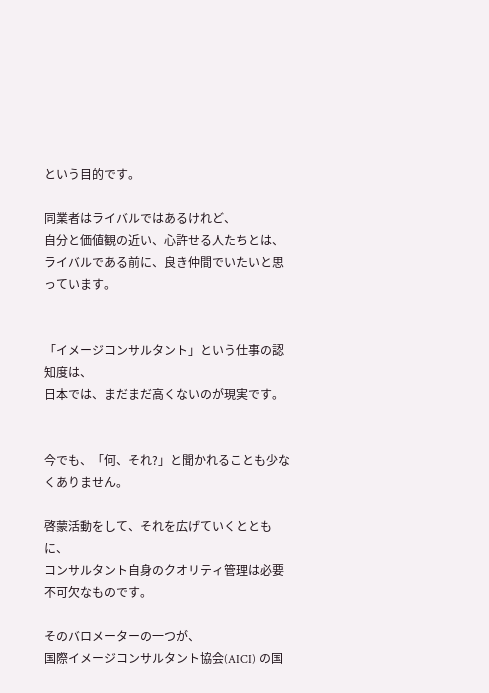という目的です。

同業者はライバルではあるけれど、
自分と価値観の近い、心許せる人たちとは、
ライバルである前に、良き仲間でいたいと思っています。


「イメージコンサルタント」という仕事の認知度は、
日本では、まだまだ高くないのが現実です。


今でも、「何、それ?」と聞かれることも少なくありません。

啓蒙活動をして、それを広げていくとともに、
コンサルタント自身のクオリティ管理は必要不可欠なものです。

そのバロメーターの一つが、
国際イメージコンサルタント協会(AICI) の国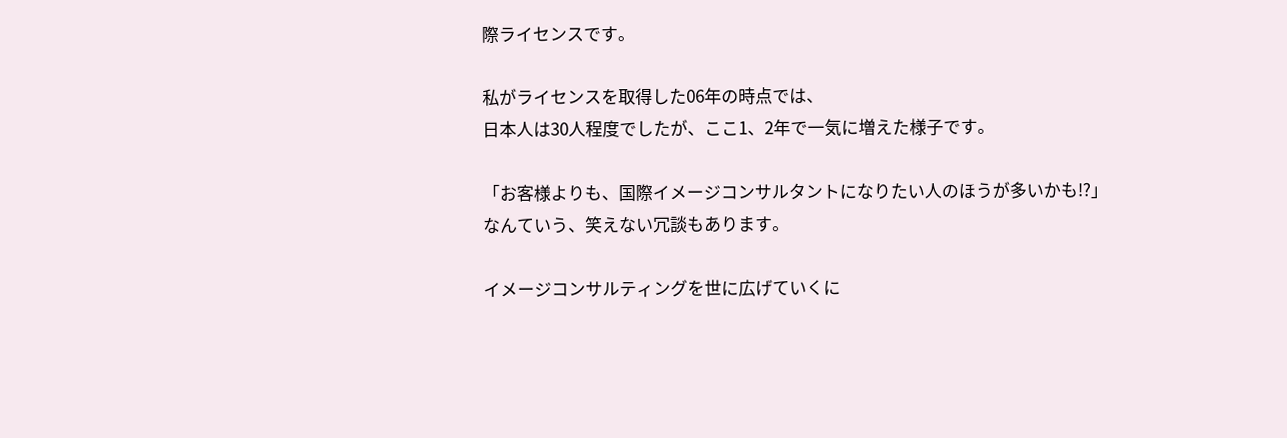際ライセンスです。

私がライセンスを取得した06年の時点では、
日本人は30人程度でしたが、ここ1、2年で一気に増えた様子です。

「お客様よりも、国際イメージコンサルタントになりたい人のほうが多いかも!?」
なんていう、笑えない冗談もあります。

イメージコンサルティングを世に広げていくに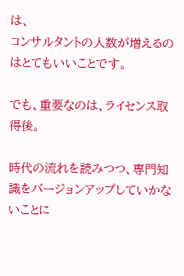は、
コンサルタントの人数が増えるのはとてもいいことです。

でも、重要なのは、ライセンス取得後。

時代の流れを読みつつ、専門知識をバージョンアップしていかないことに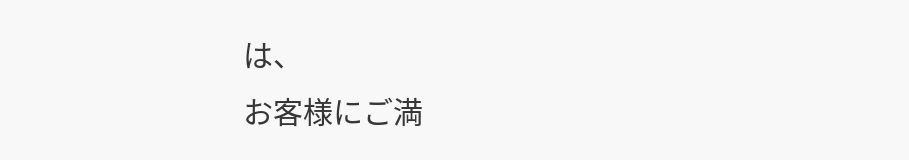は、
お客様にご満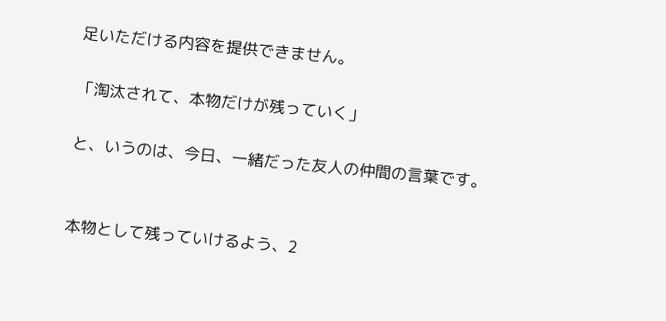足いただける内容を提供できません。

「淘汰されて、本物だけが残っていく」

と、いうのは、今日、一緒だった友人の仲間の言葉です。


本物として残っていけるよう、2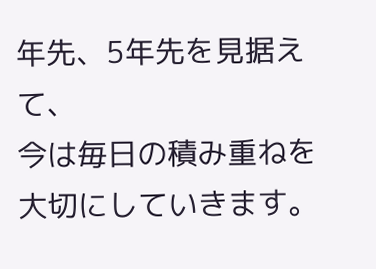年先、5年先を見据えて、
今は毎日の積み重ねを大切にしていきます。